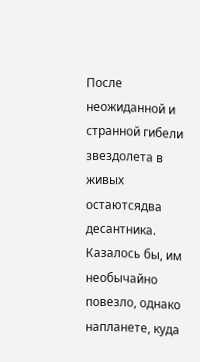После неожиданной и странной гибели звездолета в живых остаютсядва десантника. Казалось бы, им необычайно повезло, однако напланете, куда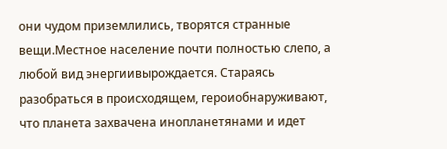они чудом приземлились, творятся странные вещи.Местное население почти полностью слепо, а любой вид энергиивырождается. Стараясь разобраться в происходящем, героиобнаруживают, что планета захвачена инопланетянами и идет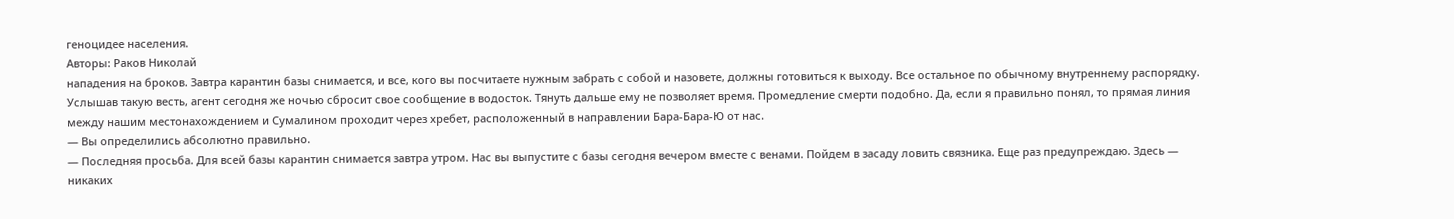геноцидее населения.
Авторы: Раков Николай
нападения на броков. Завтра карантин базы снимается, и все, кого вы посчитаете нужным забрать с собой и назовете, должны готовиться к выходу. Все остальное по обычному внутреннему распорядку. Услышав такую весть, агент сегодня же ночью сбросит свое сообщение в водосток. Тянуть дальше ему не позволяет время. Промедление смерти подобно. Да, если я правильно понял, то прямая линия между нашим местонахождением и Сумалином проходит через хребет, расположенный в направлении Бара-Бара-Ю от нас.
— Вы определились абсолютно правильно.
— Последняя просьба. Для всей базы карантин снимается завтра утром. Нас вы выпустите с базы сегодня вечером вместе с венами. Пойдем в засаду ловить связника. Еще раз предупреждаю. Здесь — никаких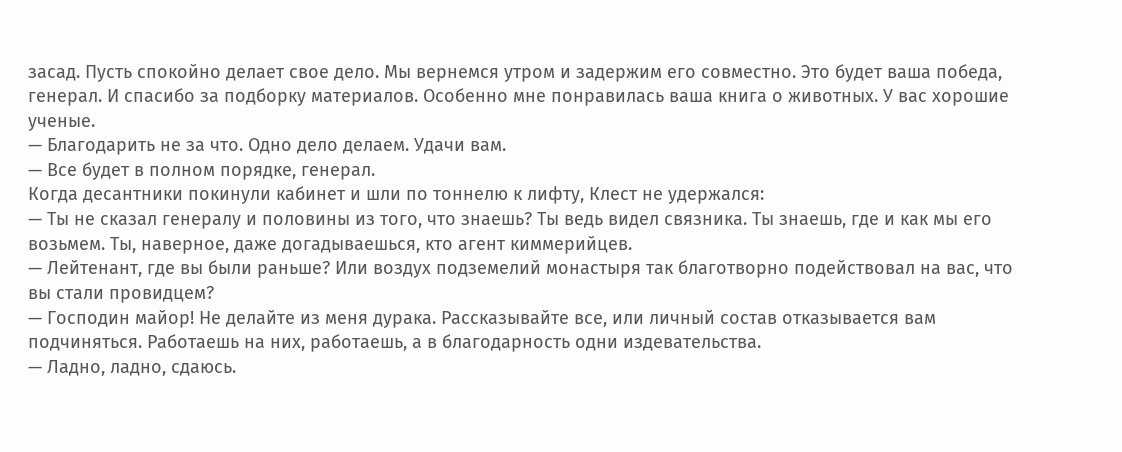засад. Пусть спокойно делает свое дело. Мы вернемся утром и задержим его совместно. Это будет ваша победа, генерал. И спасибо за подборку материалов. Особенно мне понравилась ваша книга о животных. У вас хорошие ученые.
— Благодарить не за что. Одно дело делаем. Удачи вам.
— Все будет в полном порядке, генерал.
Когда десантники покинули кабинет и шли по тоннелю к лифту, Клест не удержался:
— Ты не сказал генералу и половины из того, что знаешь? Ты ведь видел связника. Ты знаешь, где и как мы его возьмем. Ты, наверное, даже догадываешься, кто агент киммерийцев.
— Лейтенант, где вы были раньше? Или воздух подземелий монастыря так благотворно подействовал на вас, что вы стали провидцем?
— Господин майор! Не делайте из меня дурака. Рассказывайте все, или личный состав отказывается вам подчиняться. Работаешь на них, работаешь, а в благодарность одни издевательства.
— Ладно, ладно, сдаюсь.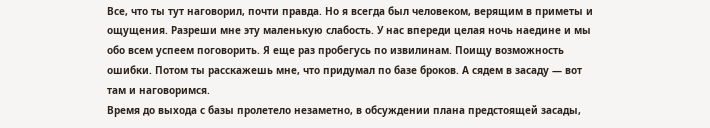Все, что ты тут наговорил, почти правда. Но я всегда был человеком, верящим в приметы и ощущения. Разреши мне эту маленькую слабость. У нас впереди целая ночь наедине и мы обо всем успеем поговорить. Я еще раз пробегусь по извилинам. Поищу возможность ошибки. Потом ты расскажешь мне, что придумал по базе броков. А сядем в засаду — вот там и наговоримся.
Время до выхода с базы пролетело незаметно, в обсуждении плана предстоящей засады,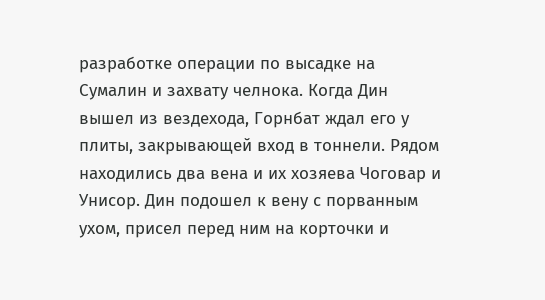разработке операции по высадке на Сумалин и захвату челнока. Когда Дин вышел из вездехода, Горнбат ждал его у плиты, закрывающей вход в тоннели. Рядом находились два вена и их хозяева Чоговар и Унисор. Дин подошел к вену с порванным ухом, присел перед ним на корточки и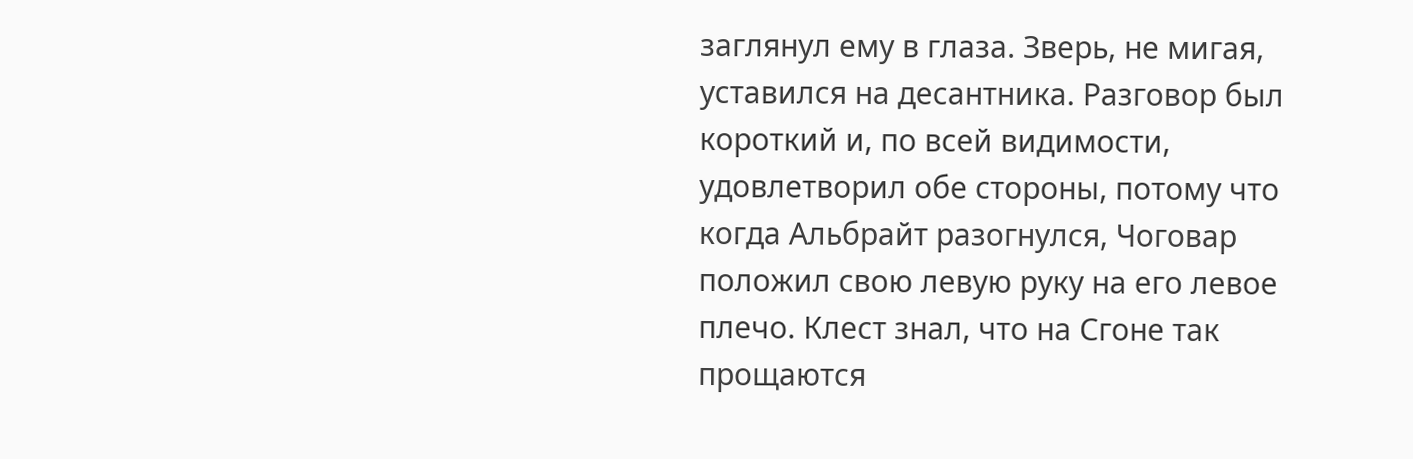заглянул ему в глаза. Зверь, не мигая, уставился на десантника. Разговор был короткий и, по всей видимости, удовлетворил обе стороны, потому что когда Альбрайт разогнулся, Чоговар положил свою левую руку на его левое плечо. Клест знал, что на Сгоне так прощаются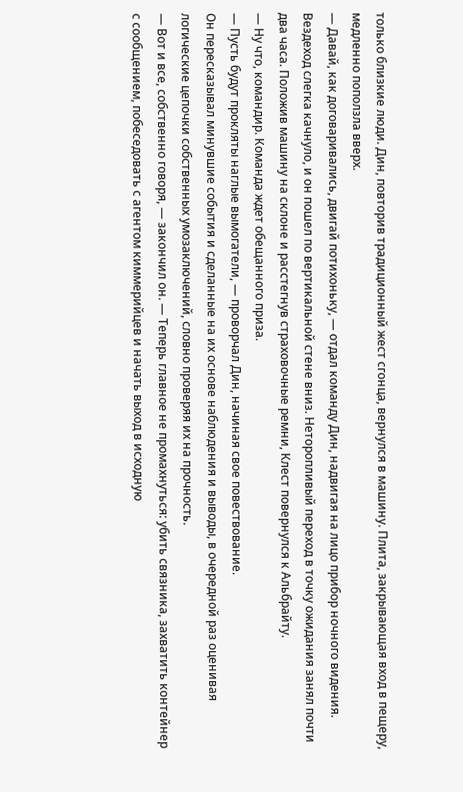только близкие люди. Дин, повторив традиционный жест сгонца, вернулся в машину. Плита, закрывающая вход в пещеру, медленно поползла вверх.
— Давай, как договаривались, двигай потихоньку, — отдал команду Дин, надвигая на лицо прибор ночного видения. Вездеход слегка качнуло, и он пошел по вертикальной стене вниз. Неторопливый переход в точку ожидания занял почти два часа. Положив машину на склоне и расстегнув страховочные ремни, Клест повернулся к Альбрайту.
— Ну что, командир. Команда ждет обещанного приза.
— Пусть будут прокляты наглые вымогатели, — проворчал Дин, начиная свое повествование.
Он пересказывал минувшие события и сделанные на их основе наблюдения и выводы, в очередной раз оценивая логические цепочки собственных умозаключений, словно проверяя их на прочность.
— Вот и все, собственно говоря, — закончил он. — Теперь главное не промахнуться: убить связника, захватить контейнер с сообщением, побеседовать с агентом киммерийцев и начать выход в исходную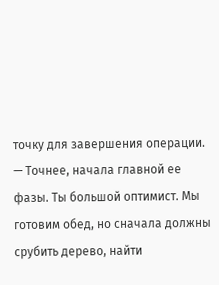точку для завершения операции.
— Точнее, начала главной ее фазы. Ты большой оптимист. Мы готовим обед, но сначала должны срубить дерево, найти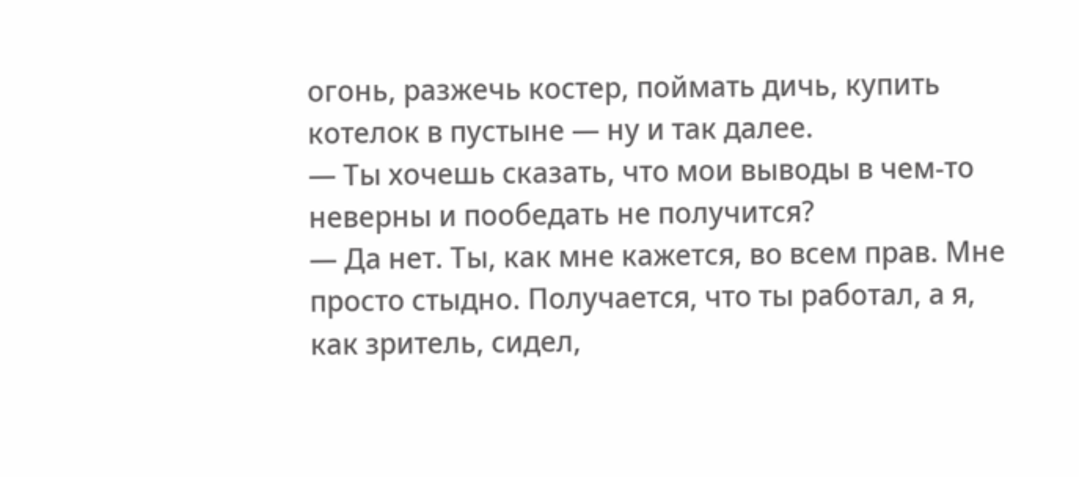огонь, разжечь костер, поймать дичь, купить котелок в пустыне — ну и так далее.
— Ты хочешь сказать, что мои выводы в чем-то неверны и пообедать не получится?
— Да нет. Ты, как мне кажется, во всем прав. Мне просто стыдно. Получается, что ты работал, а я, как зритель, сидел,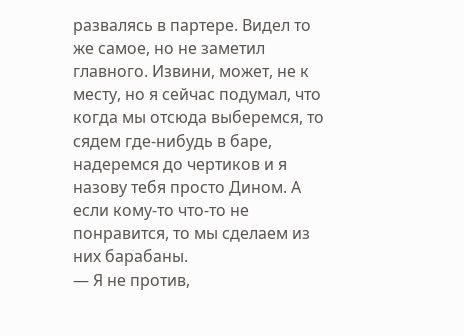развалясь в партере. Видел то же самое, но не заметил главного. Извини, может, не к месту, но я сейчас подумал, что когда мы отсюда выберемся, то сядем где-нибудь в баре, надеремся до чертиков и я назову тебя просто Дином. А если кому-то что-то не понравится, то мы сделаем из них барабаны.
— Я не против,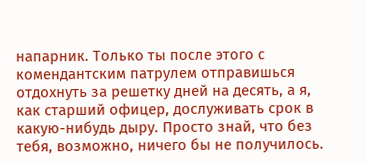напарник. Только ты после этого с комендантским патрулем отправишься отдохнуть за решетку дней на десять, а я, как старший офицер, дослуживать срок в какую-нибудь дыру. Просто знай, что без тебя, возможно, ничего бы не получилось.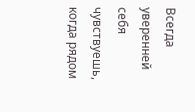Всегда уверенней себя чувствуешь, когда рядом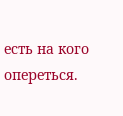есть на кого опереться.